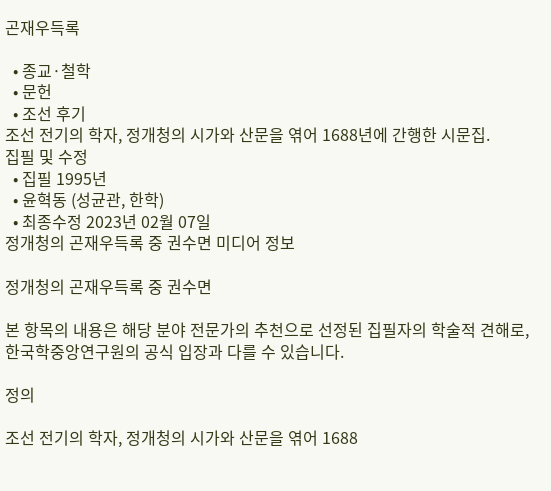곤재우득록

  • 종교·철학
  • 문헌
  • 조선 후기
조선 전기의 학자, 정개청의 시가와 산문을 엮어 1688년에 간행한 시문집.
집필 및 수정
  • 집필 1995년
  • 윤혁동 (성균관, 한학)
  • 최종수정 2023년 02월 07일
정개청의 곤재우득록 중 권수면 미디어 정보

정개청의 곤재우득록 중 권수면

본 항목의 내용은 해당 분야 전문가의 추천으로 선정된 집필자의 학술적 견해로, 한국학중앙연구원의 공식 입장과 다를 수 있습니다.

정의

조선 전기의 학자, 정개청의 시가와 산문을 엮어 1688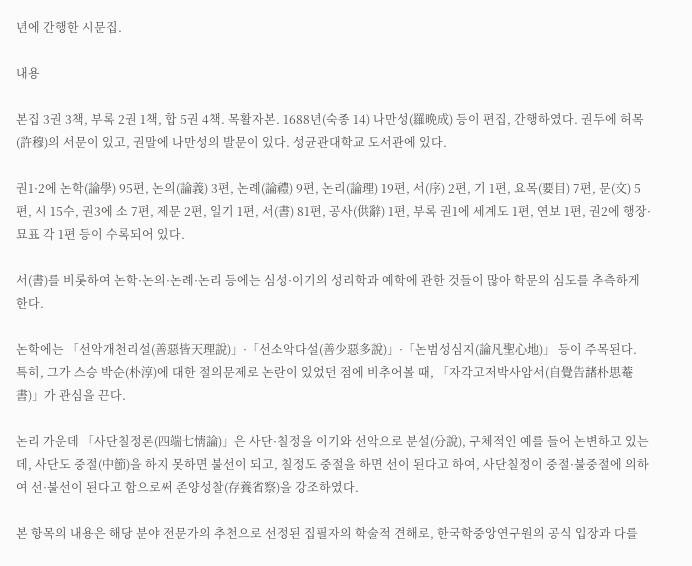년에 간행한 시문집.

내용

본집 3권 3책, 부록 2권 1책, 합 5권 4책. 목활자본. 1688년(숙종 14) 나만성(羅晩成) 등이 편집, 간행하였다. 권두에 허목(許穆)의 서문이 있고, 권말에 나만성의 발문이 있다. 성균관대학교 도서관에 있다.

권1·2에 논학(論學) 95편, 논의(論義) 3편, 논례(論禮) 9편, 논리(論理) 19편, 서(序) 2편, 기 1편, 요목(要目) 7편, 문(文) 5편, 시 15수, 권3에 소 7편, 제문 2편, 일기 1편, 서(書) 81편, 공사(供辭) 1편, 부록 권1에 세계도 1편, 연보 1편, 권2에 행장·묘표 각 1편 등이 수록되어 있다.

서(書)를 비롯하여 논학·논의·논례·논리 등에는 심성·이기의 성리학과 예학에 관한 것들이 많아 학문의 심도를 추측하게 한다.

논학에는 「선악개천리설(善惡皆天理說)」·「선소악다설(善少惡多說)」·「논범성심지(論凡聖心地)」 등이 주목된다. 특히, 그가 스승 박순(朴淳)에 대한 절의문제로 논란이 있었던 점에 비추어볼 때, 「자각고저박사암서(自覺告諸朴思菴書)」가 관심을 끈다.

논리 가운데 「사단칠정론(四端七情論)」은 사단·칠정을 이기와 선악으로 분설(分說), 구체적인 예를 들어 논변하고 있는데, 사단도 중절(中節)을 하지 못하면 불선이 되고, 칠정도 중절을 하면 선이 된다고 하여, 사단칠정이 중절·불중절에 의하여 선·불선이 된다고 함으로써 존양성찰(存養省察)을 강조하였다.

본 항목의 내용은 해당 분야 전문가의 추천으로 선정된 집필자의 학술적 견해로, 한국학중앙연구원의 공식 입장과 다를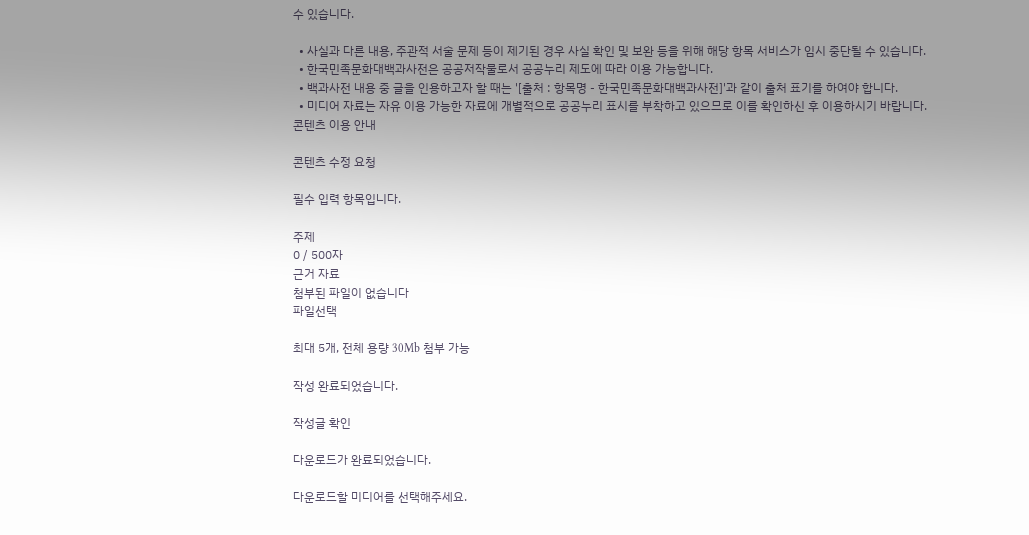수 있습니다.

  • 사실과 다른 내용, 주관적 서술 문제 등이 제기된 경우 사실 확인 및 보완 등을 위해 해당 항목 서비스가 임시 중단될 수 있습니다.
  • 한국민족문화대백과사전은 공공저작물로서 공공누리 제도에 따라 이용 가능합니다.
  • 백과사전 내용 중 글을 인용하고자 할 때는 '[출처 : 항목명 - 한국민족문화대백과사전]'과 같이 출처 표기를 하여야 합니다.
  • 미디어 자료는 자유 이용 가능한 자료에 개별적으로 공공누리 표시를 부착하고 있으므로 이를 확인하신 후 이용하시기 바랍니다.
콘텐츠 이용 안내

콘텐츠 수정 요청

필수 입력 항목입니다.

주제
0 / 500자
근거 자료
첨부된 파일이 없습니다
파일선택

최대 5개, 전체 용량 30Mb 첨부 가능

작성 완료되었습니다.

작성글 확인

다운로드가 완료되었습니다.

다운로드할 미디어를 선택해주세요.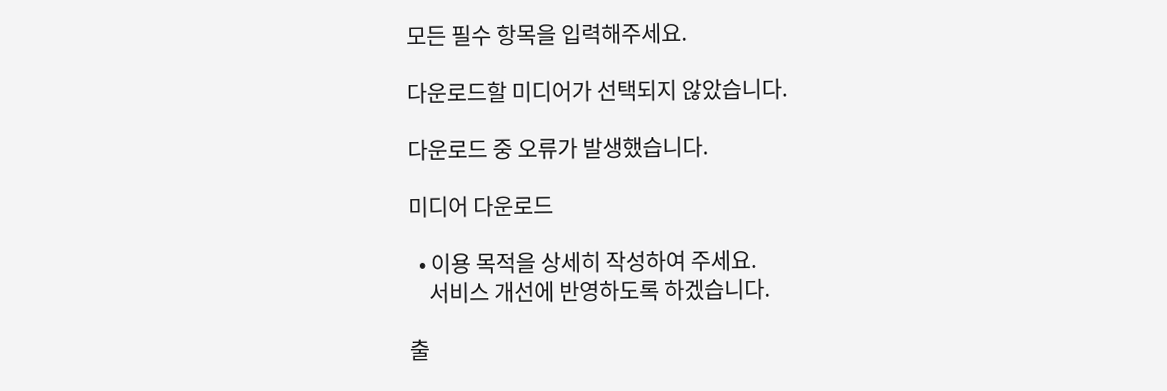모든 필수 항목을 입력해주세요.

다운로드할 미디어가 선택되지 않았습니다.

다운로드 중 오류가 발생했습니다.

미디어 다운로드

  • 이용 목적을 상세히 작성하여 주세요.
    서비스 개선에 반영하도록 하겠습니다.

출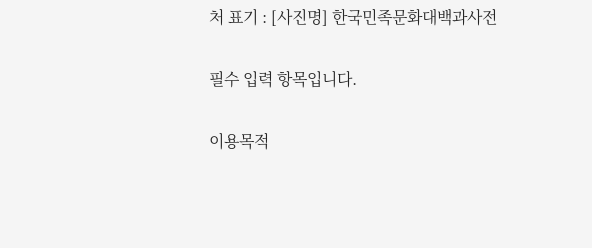처 표기 : [사진명] 한국민족문화대백과사전

필수 입력 항목입니다.

이용목적